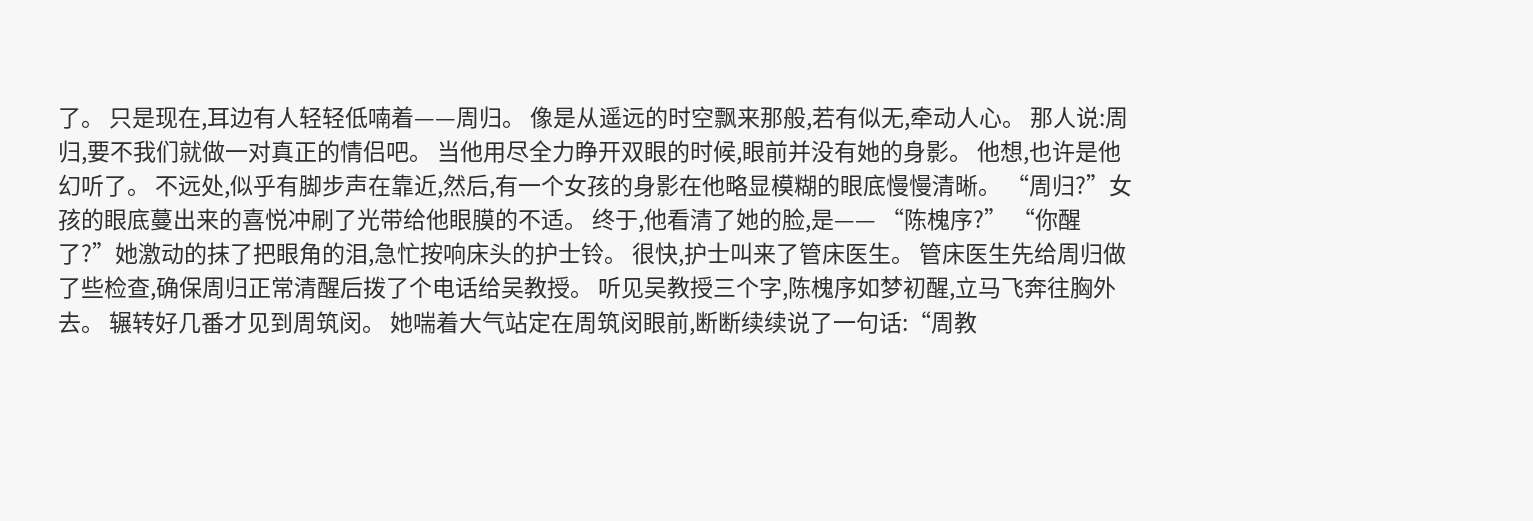了。 只是现在,耳边有人轻轻低喃着——周归。 像是从遥远的时空飘来那般,若有似无,牵动人心。 那人说:周归,要不我们就做一对真正的情侣吧。 当他用尽全力睁开双眼的时候,眼前并没有她的身影。 他想,也许是他幻听了。 不远处,似乎有脚步声在靠近,然后,有一个女孩的身影在他略显模糊的眼底慢慢清晰。 “周归?”女孩的眼底蔓出来的喜悦冲刷了光带给他眼膜的不适。 终于,他看清了她的脸,是—— “陈槐序?” “你醒了?”她激动的抹了把眼角的泪,急忙按响床头的护士铃。 很快,护士叫来了管床医生。 管床医生先给周归做了些检查,确保周归正常清醒后拨了个电话给吴教授。 听见吴教授三个字,陈槐序如梦初醒,立马飞奔往胸外去。 辗转好几番才见到周筑闵。 她喘着大气站定在周筑闵眼前,断断续续说了一句话:“周教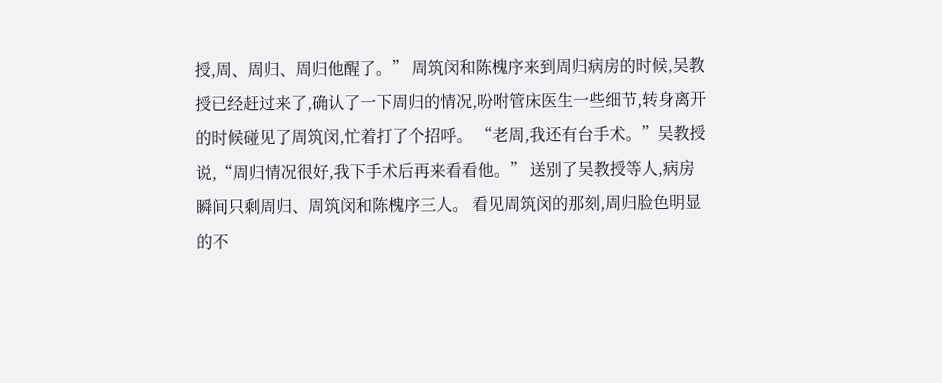授,周、周归、周归他醒了。” 周筑闵和陈槐序来到周归病房的时候,吴教授已经赶过来了,确认了一下周归的情况,吩咐管床医生一些细节,转身离开的时候碰见了周筑闵,忙着打了个招呼。 “老周,我还有台手术。”吴教授说,“周归情况很好,我下手术后再来看看他。” 送别了吴教授等人,病房瞬间只剩周归、周筑闵和陈槐序三人。 看见周筑闵的那刻,周归脸色明显的不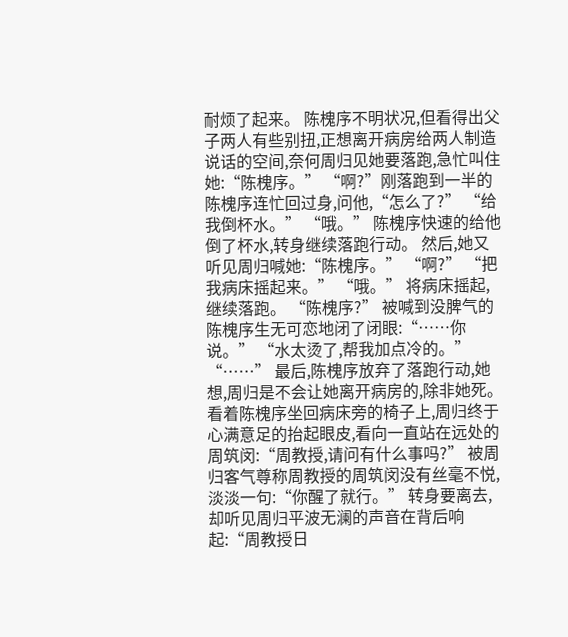耐烦了起来。 陈槐序不明状况,但看得出父子两人有些别扭,正想离开病房给两人制造说话的空间,奈何周归见她要落跑,急忙叫住她:“陈槐序。” “啊?”刚落跑到一半的陈槐序连忙回过身,问他,“怎么了?” “给我倒杯水。” “哦。” 陈槐序快速的给他倒了杯水,转身继续落跑行动。 然后,她又听见周归喊她:“陈槐序。” “啊?” “把我病床摇起来。” “哦。” 将病床摇起,继续落跑。 “陈槐序?” 被喊到没脾气的陈槐序生无可恋地闭了闭眼:“……你说。” “水太烫了,帮我加点冷的。” “……” 最后,陈槐序放弃了落跑行动,她想,周归是不会让她离开病房的,除非她死。 看着陈槐序坐回病床旁的椅子上,周归终于心满意足的抬起眼皮,看向一直站在远处的周筑闵:“周教授,请问有什么事吗?” 被周归客气尊称周教授的周筑闵没有丝毫不悦,淡淡一句:“你醒了就行。” 转身要离去,却听见周归平波无澜的声音在背后响起:“周教授日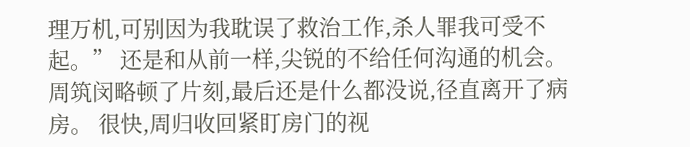理万机,可别因为我耽误了救治工作,杀人罪我可受不起。” 还是和从前一样,尖锐的不给任何沟通的机会。 周筑闵略顿了片刻,最后还是什么都没说,径直离开了病房。 很快,周归收回紧盯房门的视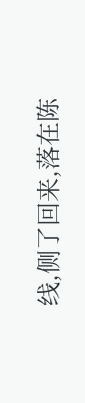线,侧了回来,落在陈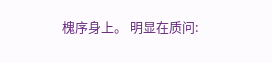槐序身上。 明显在质问: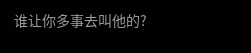谁让你多事去叫他的?